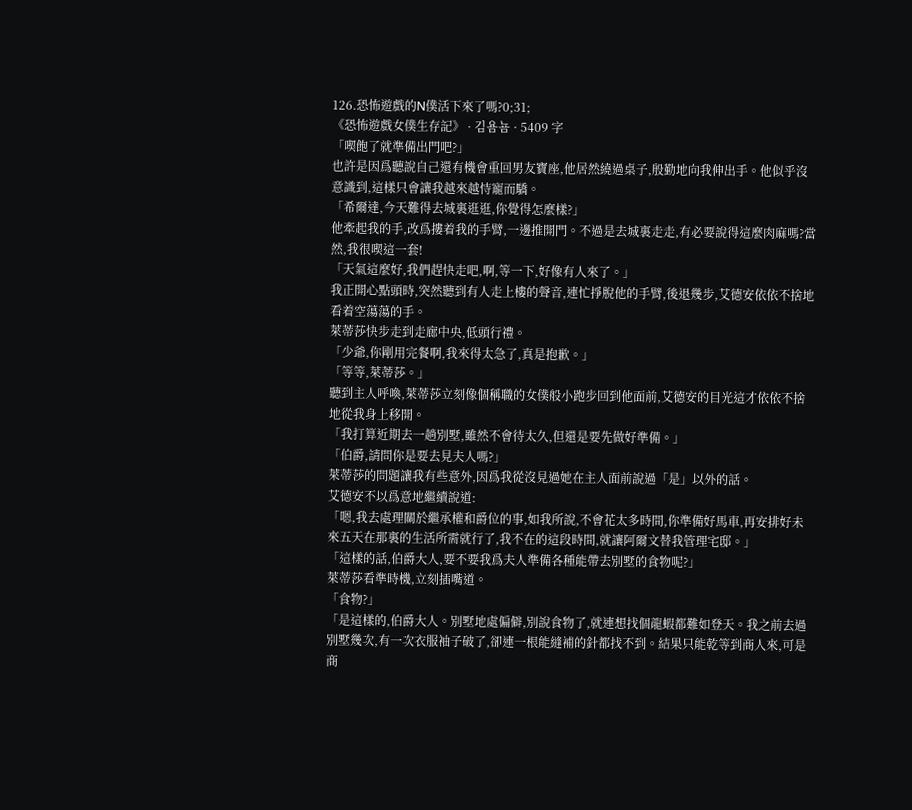126.恐怖遊戲的N僕活下來了嗎?0;31;
《恐怖遊戲女僕生存記》 · 김욤뇸 · 5409 字
「喫飽了就準備出門吧?」
也許是因爲聽說自己還有機會重回男友寶座,他居然繞過桌子,殷勤地向我伸出手。他似乎沒意識到,這樣只會讓我越來越恃寵而驕。
「希爾達,今天難得去城裏逛逛,你覺得怎麼樣?」
他牽起我的手,改爲摟着我的手臂,一邊推開門。不過是去城裏走走,有必要說得這麼肉麻嗎?當然,我很喫這一套!
「天氣這麼好,我們趕快走吧,啊,等一下,好像有人來了。」
我正開心點頭時,突然聽到有人走上樓的聲音,連忙掙脫他的手臂,後退幾步,艾德安依依不捨地看着空蕩蕩的手。
萊蒂莎快步走到走廊中央,低頭行禮。
「少爺,你剛用完餐啊,我來得太急了,真是抱歉。」
「等等,萊蒂莎。」
聽到主人呼喚,萊蒂莎立刻像個稱職的女僕般小跑步回到他面前,艾德安的目光這才依依不捨地從我身上移開。
「我打算近期去一趟別墅,雖然不會待太久,但還是要先做好準備。」
「伯爵,請問你是要去見夫人嗎?」
萊蒂莎的問題讓我有些意外,因爲我從沒見過她在主人面前說過「是」以外的話。
艾德安不以爲意地繼續說道:
「嗯,我去處理關於繼承權和爵位的事,如我所說,不會花太多時間,你準備好馬車,再安排好未來五天在那裏的生活所需就行了,我不在的這段時間,就讓阿爾文替我管理宅邸。」
「這樣的話,伯爵大人,要不要我爲夫人準備各種能帶去別墅的食物呢?」
萊蒂莎看準時機,立刻插嘴道。
「食物?」
「是這樣的,伯爵大人。別墅地處偏僻,別說食物了,就連想找個龍蝦都難如登天。我之前去過別墅幾次,有一次衣服袖子破了,卻連一根能縫補的針都找不到。結果只能乾等到商人來,可是商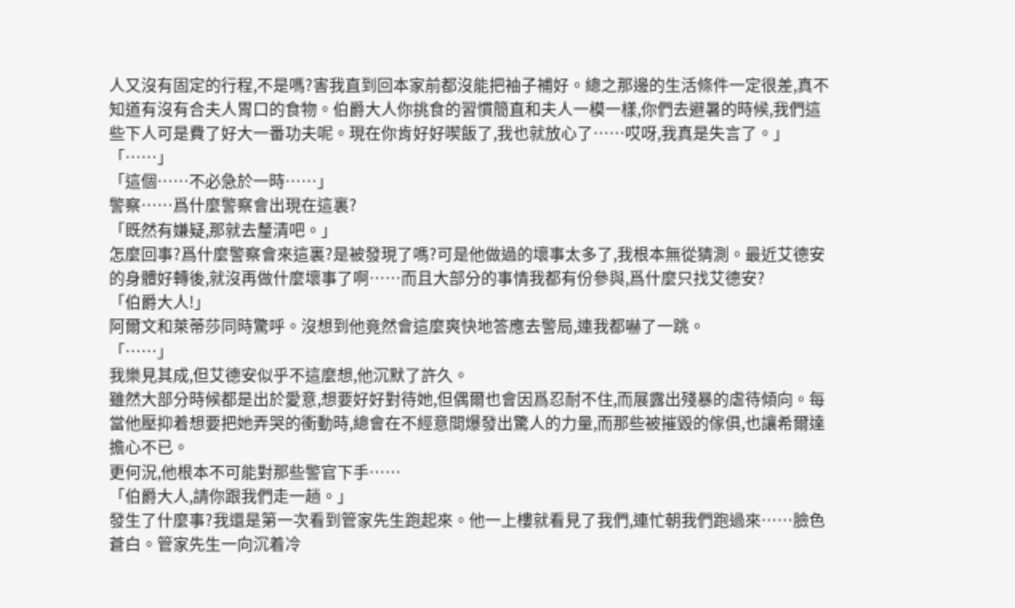人又沒有固定的行程,不是嗎?害我直到回本家前都沒能把袖子補好。總之那邊的生活條件一定很差,真不知道有沒有合夫人胃口的食物。伯爵大人你挑食的習慣簡直和夫人一模一樣,你們去避暑的時候,我們這些下人可是費了好大一番功夫呢。現在你肯好好喫飯了,我也就放心了……哎呀,我真是失言了。」
「……」
「這個……不必急於一時……」
警察……爲什麼警察會出現在這裏?
「既然有嫌疑,那就去釐清吧。」
怎麼回事?爲什麼警察會來這裏?是被發現了嗎?可是他做過的壞事太多了,我根本無從猜測。最近艾德安的身體好轉後,就沒再做什麼壞事了啊……而且大部分的事情我都有份參與,爲什麼只找艾德安?
「伯爵大人!」
阿爾文和萊蒂莎同時驚呼。沒想到他竟然會這麼爽快地答應去警局,連我都嚇了一跳。
「……」
我樂見其成,但艾德安似乎不這麼想,他沉默了許久。
雖然大部分時候都是出於愛意,想要好好對待她,但偶爾也會因爲忍耐不住,而展露出殘暴的虐待傾向。每當他壓抑着想要把她弄哭的衝動時,總會在不經意間爆發出驚人的力量,而那些被摧毀的傢俱,也讓希爾達擔心不已。
更何況,他根本不可能對那些警官下手……
「伯爵大人,請你跟我們走一趟。」
發生了什麼事?我還是第一次看到管家先生跑起來。他一上樓就看見了我們,連忙朝我們跑過來……臉色蒼白。管家先生一向沉着冷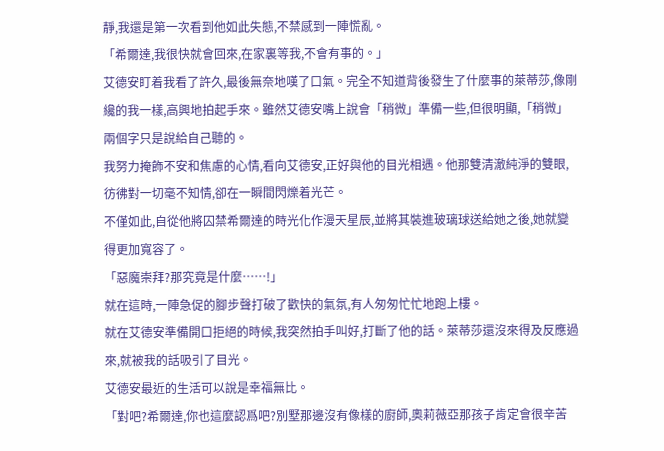靜,我還是第一次看到他如此失態,不禁感到一陣慌亂。
「希爾達,我很快就會回來,在家裏等我,不會有事的。」
艾德安盯着我看了許久,最後無奈地嘆了口氣。完全不知道背後發生了什麼事的萊蒂莎,像剛纔的我一樣,高興地拍起手來。雖然艾德安嘴上說會「稍微」準備一些,但很明顯,「稍微」兩個字只是說給自己聽的。
我努力掩飾不安和焦慮的心情,看向艾德安,正好與他的目光相遇。他那雙清澈純淨的雙眼,彷彿對一切毫不知情,卻在一瞬間閃爍着光芒。
不僅如此,自從他將囚禁希爾達的時光化作漫天星辰,並將其裝進玻璃球送給她之後,她就變得更加寬容了。
「惡魔崇拜?那究竟是什麼……!」
就在這時,一陣急促的腳步聲打破了歡快的氣氛,有人匆匆忙忙地跑上樓。
就在艾德安準備開口拒絕的時候,我突然拍手叫好,打斷了他的話。萊蒂莎還沒來得及反應過來,就被我的話吸引了目光。
艾德安最近的生活可以說是幸福無比。
「對吧?希爾達,你也這麼認爲吧?別墅那邊沒有像樣的廚師,奧莉薇亞那孩子肯定會很辛苦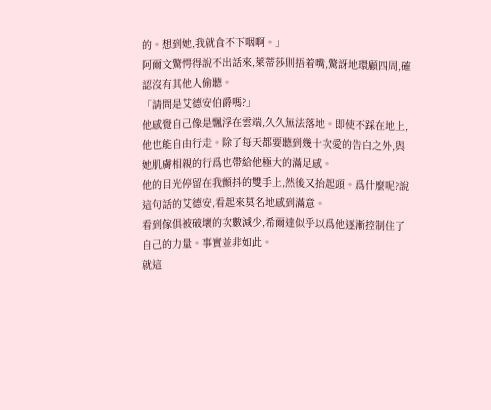的。想到她,我就食不下咽啊。」
阿爾文驚愕得說不出話來,萊蒂莎則捂着嘴,驚訝地環顧四周,確認沒有其他人偷聽。
「請問是艾德安伯爵嗎?」
他感覺自己像是飄浮在雲端,久久無法落地。即使不踩在地上,他也能自由行走。除了每天都要聽到幾十次愛的告白之外,與她肌膚相親的行爲也帶給他極大的滿足感。
他的目光停留在我顫抖的雙手上,然後又抬起頭。爲什麼呢?說這句話的艾德安,看起來莫名地感到滿意。
看到傢俱被破壞的次數減少,希爾達似乎以爲他逐漸控制住了自己的力量。事實並非如此。
就這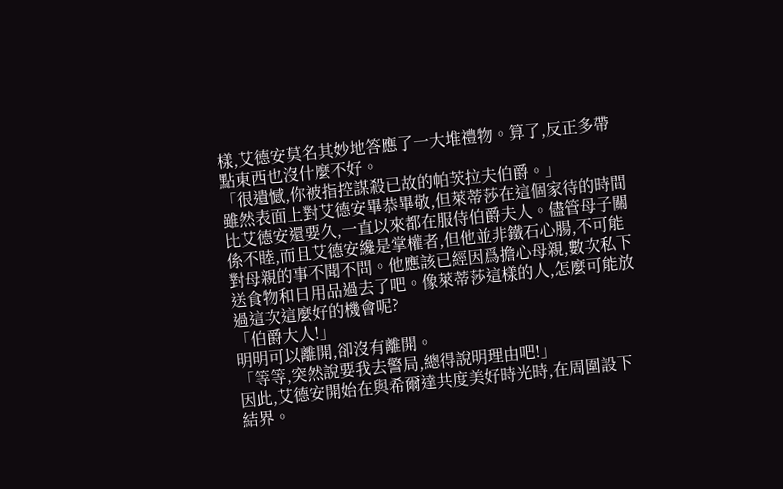樣,艾德安莫名其妙地答應了一大堆禮物。算了,反正多帶點東西也沒什麼不好。
「很遺憾,你被指控謀殺已故的帕茨拉夫伯爵。」
雖然表面上對艾德安畢恭畢敬,但萊蒂莎在這個家待的時間比艾德安還要久,一直以來都在服侍伯爵夫人。儘管母子關係不睦,而且艾德安纔是掌權者,但他並非鐵石心腸,不可能對母親的事不聞不問。他應該已經因爲擔心母親,數次私下送食物和日用品過去了吧。像萊蒂莎這樣的人,怎麼可能放過這次這麼好的機會呢?
「伯爵大人!」
明明可以離開,卻沒有離開。
「等等,突然說要我去警局,總得說明理由吧!」
因此,艾德安開始在與希爾達共度美好時光時,在周圍設下結界。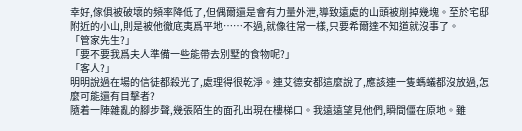幸好,傢俱被破壞的頻率降低了,但偶爾還是會有力量外泄,導致遠處的山頭被削掉幾塊。至於宅邸附近的小山,則是被他徹底夷爲平地……不過,就像往常一樣,只要希爾達不知道就沒事了。
「管家先生?」
「要不要我爲夫人準備一些能帶去別墅的食物呢?」
「客人?」
明明說過在場的信徒都殺光了,處理得很乾淨。連艾德安都這麼說了,應該連一隻螞蟻都沒放過,怎麼可能還有目擊者?
隨着一陣雜亂的腳步聲,幾張陌生的面孔出現在樓梯口。我遠遠望見他們,瞬間僵在原地。雖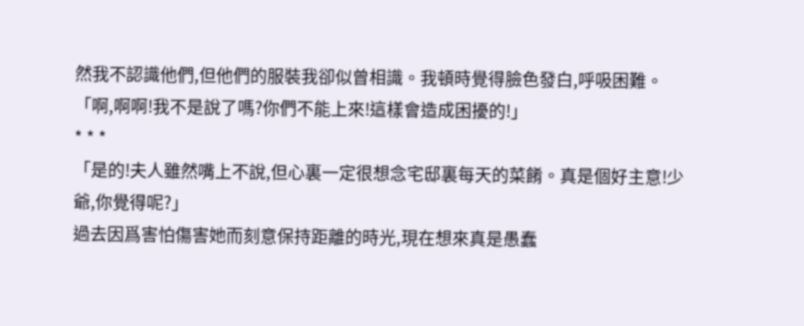然我不認識他們,但他們的服裝我卻似曾相識。我頓時覺得臉色發白,呼吸困難。
「啊,啊啊!我不是說了嗎?你們不能上來!這樣會造成困擾的!」
* * *
「是的!夫人雖然嘴上不說,但心裏一定很想念宅邸裏每天的菜餚。真是個好主意!少爺,你覺得呢?」
過去因爲害怕傷害她而刻意保持距離的時光,現在想來真是愚蠢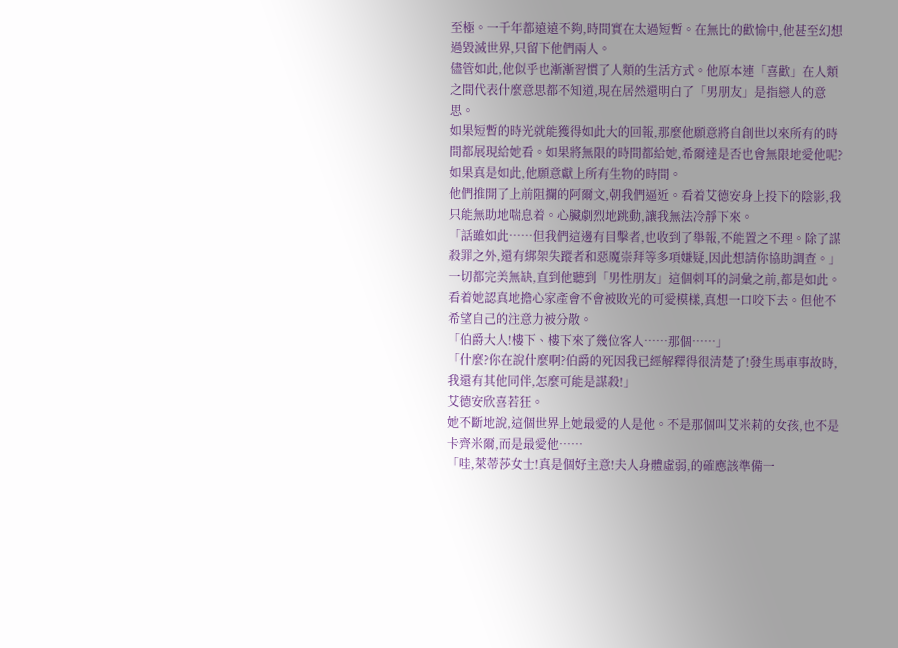至極。一千年都遠遠不夠,時間實在太過短暫。在無比的歡愉中,他甚至幻想過毀滅世界,只留下他們兩人。
儘管如此,他似乎也漸漸習慣了人類的生活方式。他原本連「喜歡」在人類之間代表什麼意思都不知道,現在居然還明白了「男朋友」是指戀人的意思。
如果短暫的時光就能獲得如此大的回報,那麼他願意將自創世以來所有的時間都展現給她看。如果將無限的時間都給她,希爾達是否也會無限地愛他呢?如果真是如此,他願意獻上所有生物的時間。
他們推開了上前阻攔的阿爾文,朝我們逼近。看着艾德安身上投下的陰影,我只能無助地喘息着。心臟劇烈地跳動,讓我無法冷靜下來。
「話雖如此……但我們這邊有目擊者,也收到了舉報,不能置之不理。除了謀殺罪之外,還有綁架失蹤者和惡魔崇拜等多項嫌疑,因此想請你協助調查。」
一切都完美無缺,直到他聽到「男性朋友」這個刺耳的詞彙之前,都是如此。
看着她認真地擔心家產會不會被敗光的可愛模樣,真想一口咬下去。但他不希望自己的注意力被分散。
「伯爵大人!樓下、樓下來了幾位客人……那個……」
「什麼?你在說什麼啊?伯爵的死因我已經解釋得很清楚了!發生馬車事故時,我還有其他同伴,怎麼可能是謀殺!」
艾德安欣喜若狂。
她不斷地說,這個世界上她最愛的人是他。不是那個叫艾米莉的女孩,也不是卡齊米爾,而是最愛他……
「哇,萊蒂莎女士!真是個好主意!夫人身體虛弱,的確應該準備一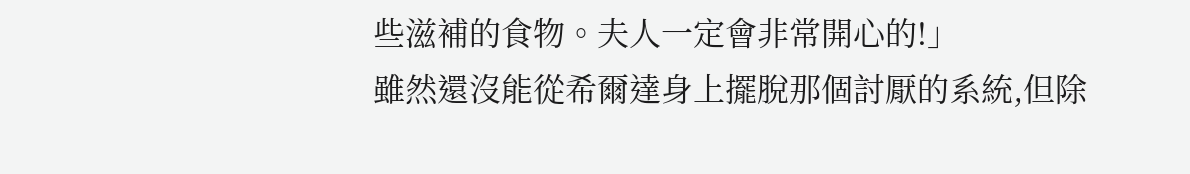些滋補的食物。夫人一定會非常開心的!」
雖然還沒能從希爾達身上擺脫那個討厭的系統,但除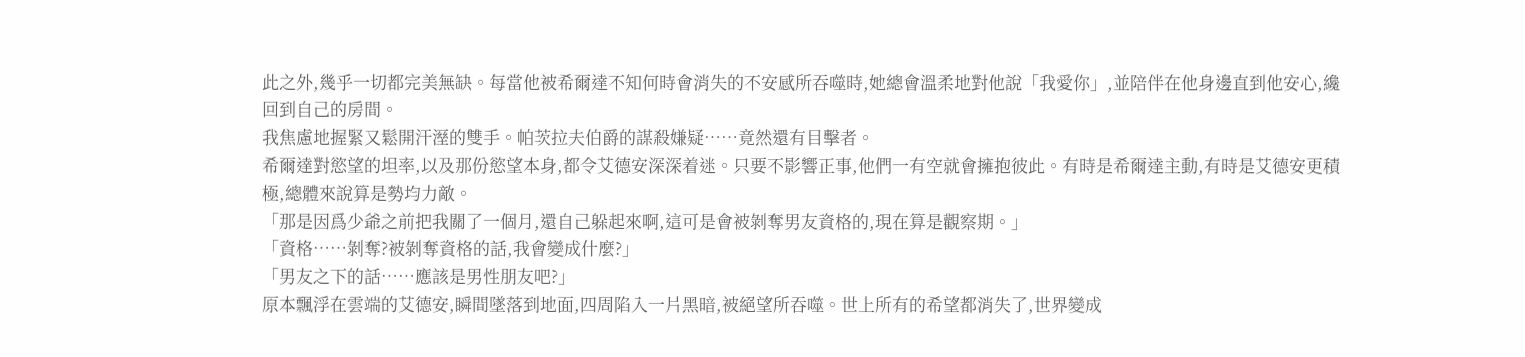此之外,幾乎一切都完美無缺。每當他被希爾達不知何時會消失的不安感所吞噬時,她總會溫柔地對他說「我愛你」,並陪伴在他身邊直到他安心,纔回到自己的房間。
我焦慮地握緊又鬆開汗溼的雙手。帕茨拉夫伯爵的謀殺嫌疑……竟然還有目擊者。
希爾達對慾望的坦率,以及那份慾望本身,都令艾德安深深着迷。只要不影響正事,他們一有空就會擁抱彼此。有時是希爾達主動,有時是艾德安更積極,總體來說算是勢均力敵。
「那是因爲少爺之前把我關了一個月,還自己躲起來啊,這可是會被剝奪男友資格的,現在算是觀察期。」
「資格……剝奪?被剝奪資格的話,我會變成什麼?」
「男友之下的話……應該是男性朋友吧?」
原本飄浮在雲端的艾德安,瞬間墜落到地面,四周陷入一片黑暗,被絕望所吞噬。世上所有的希望都消失了,世界變成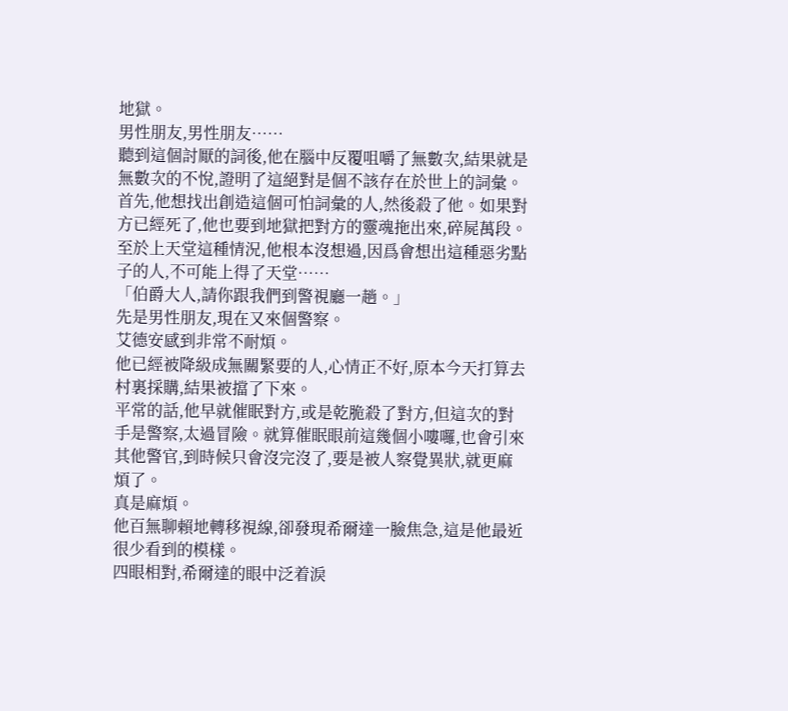地獄。
男性朋友,男性朋友……
聽到這個討厭的詞後,他在腦中反覆咀嚼了無數次,結果就是無數次的不悅,證明了這絕對是個不該存在於世上的詞彙。
首先,他想找出創造這個可怕詞彙的人,然後殺了他。如果對方已經死了,他也要到地獄把對方的靈魂拖出來,碎屍萬段。至於上天堂這種情況,他根本沒想過,因爲會想出這種惡劣點子的人,不可能上得了天堂……
「伯爵大人,請你跟我們到警視廳一趟。」
先是男性朋友,現在又來個警察。
艾德安感到非常不耐煩。
他已經被降級成無關緊要的人,心情正不好,原本今天打算去村裏採購,結果被擋了下來。
平常的話,他早就催眠對方,或是乾脆殺了對方,但這次的對手是警察,太過冒險。就算催眠眼前這幾個小嘍囉,也會引來其他警官,到時候只會沒完沒了,要是被人察覺異狀,就更麻煩了。
真是麻煩。
他百無聊賴地轉移視線,卻發現希爾達一臉焦急,這是他最近很少看到的模樣。
四眼相對,希爾達的眼中泛着淚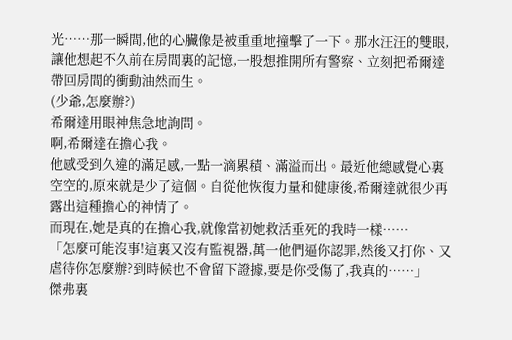光……那一瞬間,他的心臟像是被重重地撞擊了一下。那水汪汪的雙眼,讓他想起不久前在房間裏的記憶,一股想推開所有警察、立刻把希爾達帶回房間的衝動油然而生。
(少爺,怎麼辦?)
希爾達用眼神焦急地詢問。
啊,希爾達在擔心我。
他感受到久違的滿足感,一點一滴累積、滿溢而出。最近他總感覺心裏空空的,原來就是少了這個。自從他恢復力量和健康後,希爾達就很少再露出這種擔心的神情了。
而現在,她是真的在擔心我,就像當初她救活垂死的我時一樣……
「怎麼可能沒事!這裏又沒有監視器,萬一他們逼你認罪,然後又打你、又虐待你怎麼辦?到時候也不會留下證據,要是你受傷了,我真的……」
傑弗裏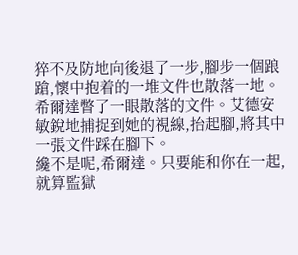猝不及防地向後退了一步,腳步一個踉蹌,懷中抱着的一堆文件也散落一地。希爾達瞥了一眼散落的文件。艾德安敏銳地捕捉到她的視線,抬起腳,將其中一張文件踩在腳下。
纔不是呢,希爾達。只要能和你在一起,就算監獄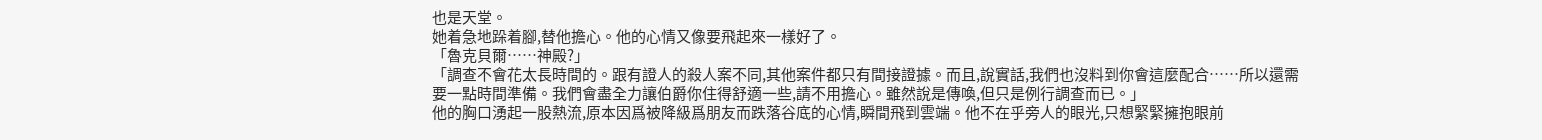也是天堂。
她着急地跺着腳,替他擔心。他的心情又像要飛起來一樣好了。
「魯克貝爾……神殿?」
「調查不會花太長時間的。跟有證人的殺人案不同,其他案件都只有間接證據。而且,說實話,我們也沒料到你會這麼配合……所以還需要一點時間準備。我們會盡全力讓伯爵你住得舒適一些,請不用擔心。雖然說是傳喚,但只是例行調查而已。」
他的胸口湧起一股熱流,原本因爲被降級爲朋友而跌落谷底的心情,瞬間飛到雲端。他不在乎旁人的眼光,只想緊緊擁抱眼前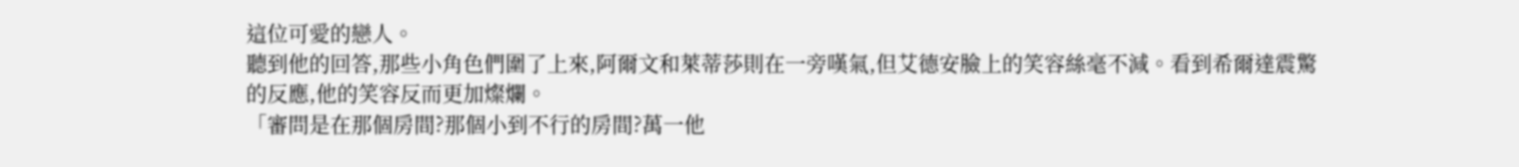這位可愛的戀人。
聽到他的回答,那些小角色們圍了上來,阿爾文和萊蒂莎則在一旁嘆氣,但艾德安臉上的笑容絲毫不減。看到希爾達震驚的反應,他的笑容反而更加燦爛。
「審問是在那個房間?那個小到不行的房間?萬一他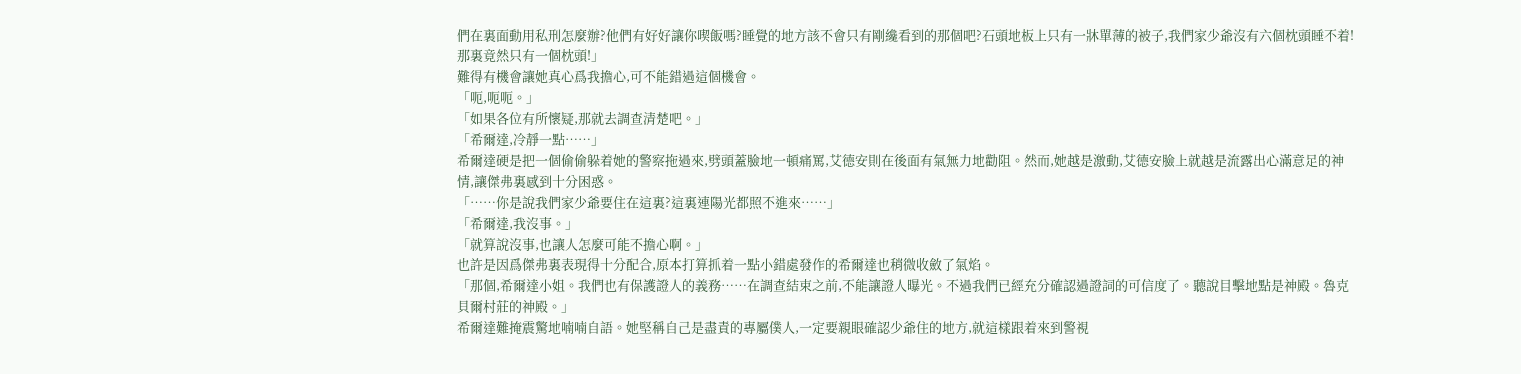們在裏面動用私刑怎麼辦?他們有好好讓你喫飯嗎?睡覺的地方該不會只有剛纔看到的那個吧?石頭地板上只有一牀單薄的被子,我們家少爺沒有六個枕頭睡不着!那裏竟然只有一個枕頭!」
難得有機會讓她真心爲我擔心,可不能錯過這個機會。
「呃,呃呃。」
「如果各位有所懷疑,那就去調查清楚吧。」
「希爾達,冷靜一點……」
希爾達硬是把一個偷偷躲着她的警察拖過來,劈頭蓋臉地一頓痛罵,艾德安則在後面有氣無力地勸阻。然而,她越是激動,艾德安臉上就越是流露出心滿意足的神情,讓傑弗裏感到十分困惑。
「……你是說我們家少爺要住在這裏?這裏連陽光都照不進來……」
「希爾達,我沒事。」
「就算說沒事,也讓人怎麼可能不擔心啊。」
也許是因爲傑弗裏表現得十分配合,原本打算抓着一點小錯處發作的希爾達也稍微收斂了氣焰。
「那個,希爾達小姐。我們也有保護證人的義務……在調查結束之前,不能讓證人曝光。不過我們已經充分確認過證詞的可信度了。聽說目擊地點是神殿。魯克貝爾村莊的神殿。」
希爾達難掩震驚地喃喃自語。她堅稱自己是盡責的專屬僕人,一定要親眼確認少爺住的地方,就這樣跟着來到警視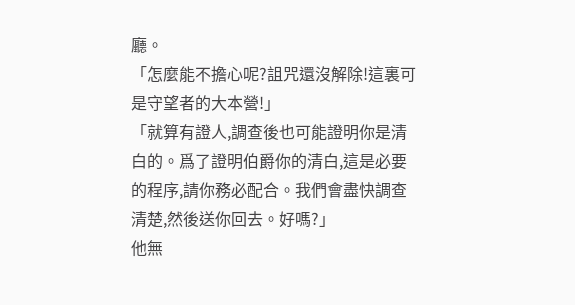廳。
「怎麼能不擔心呢?詛咒還沒解除!這裏可是守望者的大本營!」
「就算有證人,調查後也可能證明你是清白的。爲了證明伯爵你的清白,這是必要的程序,請你務必配合。我們會盡快調查清楚,然後送你回去。好嗎?」
他無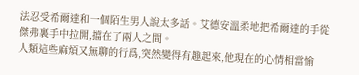法忍受希爾達和一個陌生男人說太多話。艾德安溫柔地把希爾達的手從傑弗裏手中拉開,擋在了兩人之間。
人類這些麻煩又無聊的行爲,突然變得有趣起來,他現在的心情相當愉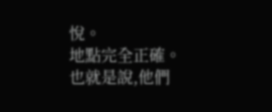悅。
地點完全正確。也就是說,他們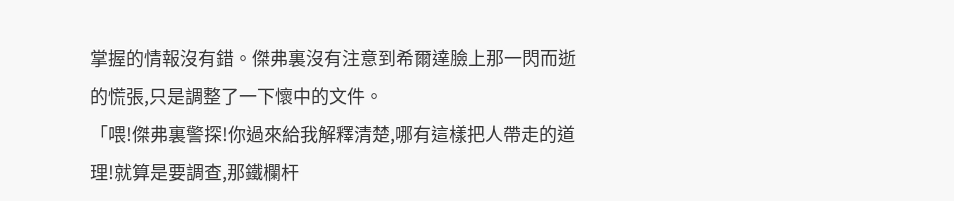掌握的情報沒有錯。傑弗裏沒有注意到希爾達臉上那一閃而逝的慌張,只是調整了一下懷中的文件。
「喂!傑弗裏警探!你過來給我解釋清楚,哪有這樣把人帶走的道理!就算是要調查,那鐵欄杆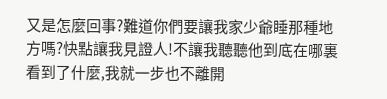又是怎麼回事?難道你們要讓我家少爺睡那種地方嗎?快點讓我見證人!不讓我聽聽他到底在哪裏看到了什麼,我就一步也不離開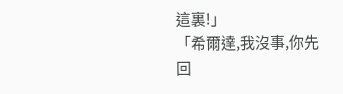這裏!」
「希爾達,我沒事,你先回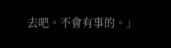去吧。不會有事的。」